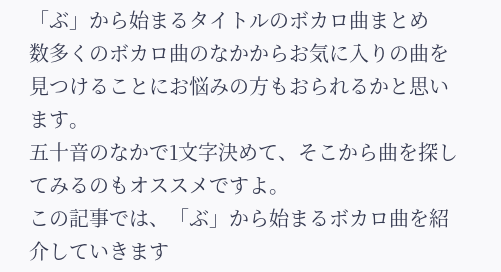「ぶ」から始まるタイトルのボカロ曲まとめ
数多くのボカロ曲のなかからお気に入りの曲を見つけることにお悩みの方もおられるかと思います。
五十音のなかで1文字決めて、そこから曲を探してみるのもオススメですよ。
この記事では、「ぶ」から始まるボカロ曲を紹介していきます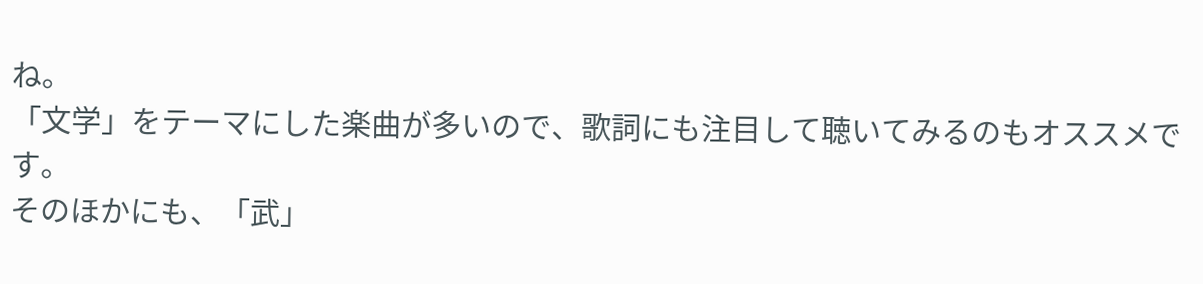ね。
「文学」をテーマにした楽曲が多いので、歌詞にも注目して聴いてみるのもオススメです。
そのほかにも、「武」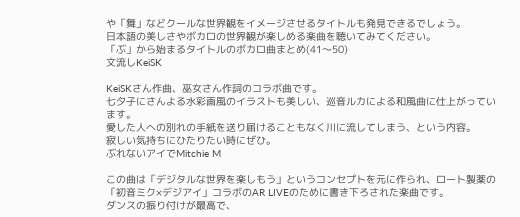や「舞」などクールな世界観をイメージさせるタイトルも発見できるでしょう。
日本語の美しさやボカロの世界観が楽しめる楽曲を聴いてみてください。
「ぶ」から始まるタイトルのボカロ曲まとめ(41〜50)
文流しKeiSK

KeiSKさん作曲、巫女さん作詞のコラボ曲です。
七夕子にさんよる水彩画風のイラストも美しい、巡音ルカによる和風曲に仕上がっています。
愛した人への別れの手紙を送り届けることもなく川に流してしまう、という内容。
寂しい気持ちにひたりたい時にぜひ。
ぶれないアイでMitchie M

この曲は「デジタルな世界を楽しもう」というコンセプトを元に作られ、ロート製薬の「初音ミク×デジアイ」コラボのAR LIVEのために書き下ろされた楽曲です。
ダンスの振り付けが最高で、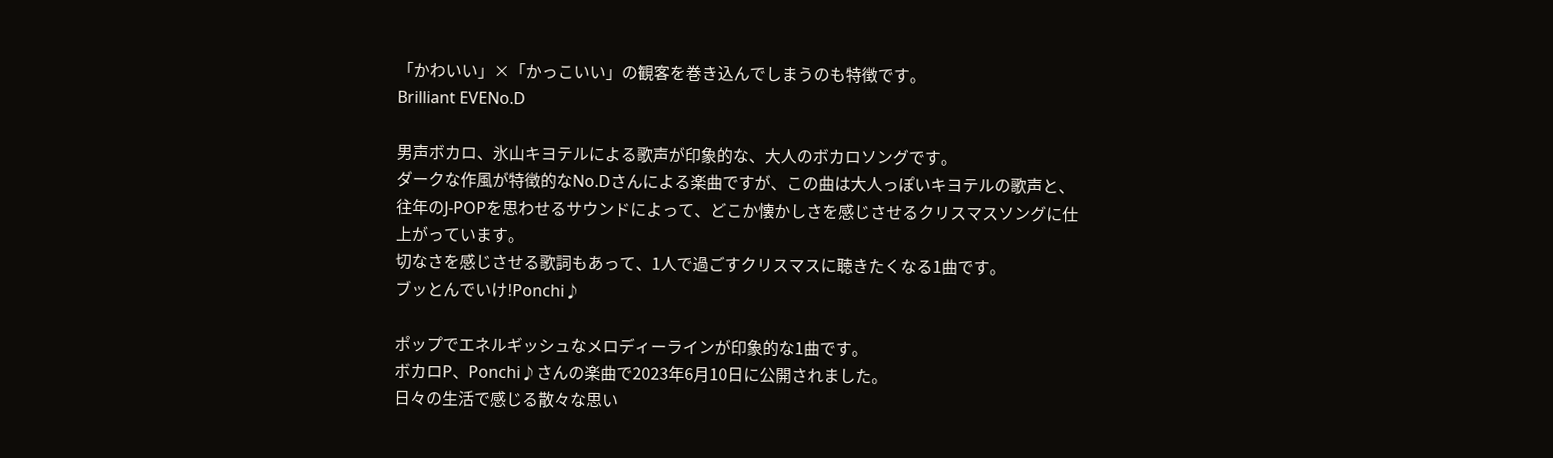「かわいい」×「かっこいい」の観客を巻き込んでしまうのも特徴です。
Brilliant EVENo.D

男声ボカロ、氷山キヨテルによる歌声が印象的な、大人のボカロソングです。
ダークな作風が特徴的なNo.Dさんによる楽曲ですが、この曲は大人っぽいキヨテルの歌声と、往年のJ-POPを思わせるサウンドによって、どこか懐かしさを感じさせるクリスマスソングに仕上がっています。
切なさを感じさせる歌詞もあって、1人で過ごすクリスマスに聴きたくなる1曲です。
ブッとんでいけ!Ponchi♪

ポップでエネルギッシュなメロディーラインが印象的な1曲です。
ボカロP、Ponchi♪さんの楽曲で2023年6月10日に公開されました。
日々の生活で感じる散々な思い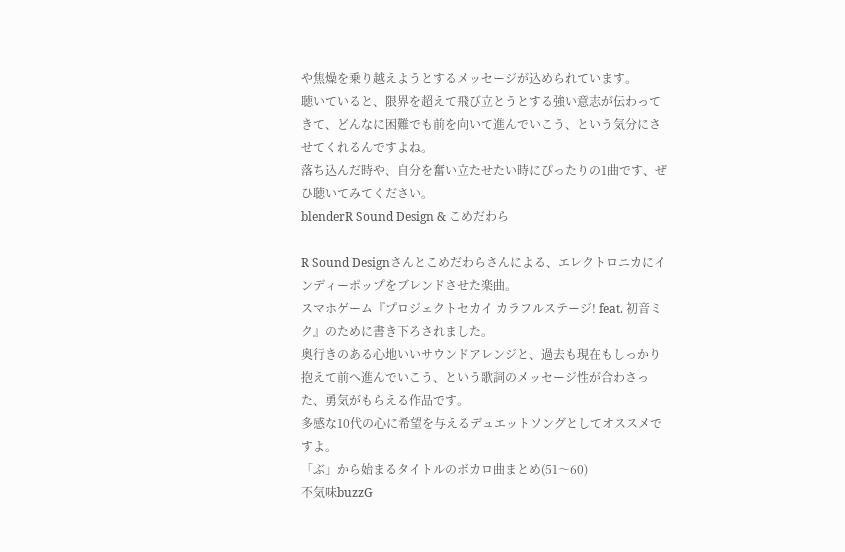や焦燥を乗り越えようとするメッセージが込められています。
聴いていると、限界を超えて飛び立とうとする強い意志が伝わってきて、どんなに困難でも前を向いて進んでいこう、という気分にさせてくれるんですよね。
落ち込んだ時や、自分を奮い立たせたい時にぴったりの1曲です、ぜひ聴いてみてください。
blenderR Sound Design & こめだわら

R Sound Designさんとこめだわらさんによる、エレクトロニカにインディーポップをブレンドさせた楽曲。
スマホゲーム『プロジェクトセカイ カラフルステージ! feat. 初音ミク』のために書き下ろされました。
奥行きのある心地いいサウンドアレンジと、過去も現在もしっかり抱えて前へ進んでいこう、という歌詞のメッセージ性が合わさった、勇気がもらえる作品です。
多感な10代の心に希望を与えるデュエットソングとしてオススメですよ。
「ぶ」から始まるタイトルのボカロ曲まとめ(51〜60)
不気味buzzG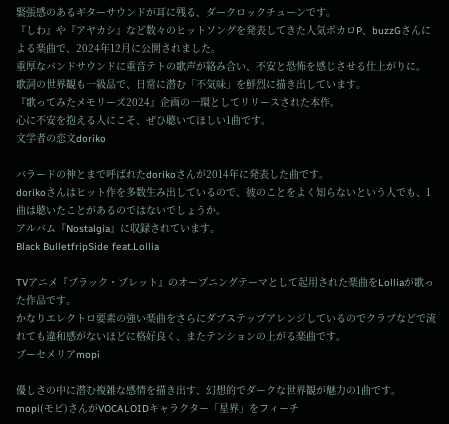緊張感のあるギターサウンドが耳に残る、ダークロックチューンです。
『しわ』や『アヤカシ』など数々のヒットソングを発表してきた人気ボカロP、buzzGさんによる楽曲で、2024年12月に公開されました。
重厚なバンドサウンドに重音テトの歌声が絡み合い、不安と恐怖を感じさせる仕上がりに。
歌詞の世界観も一級品で、日常に潜む「不気味」を鮮烈に描き出しています。
『歌ってみたメモリーズ2024』企画の一環としてリリースされた本作。
心に不安を抱える人にこそ、ぜひ聴いてほしい1曲です。
文学者の恋文doriko

バラードの神とまで呼ばれたdorikoさんが2014年に発表した曲です。
dorikoさんはヒット作を多数生み出しているので、彼のことをよく知らないという人でも、1曲は聴いたことがあるのではないでしょうか。
アルバム『Nostalgia』に収録されています。
Black BulletfripSide feat.Lollia

TVアニメ『ブラック・ブレット』のオープニングテーマとして起用された楽曲をLolliaが歌った作品です。
かなりエレクトロ要素の強い楽曲をさらにダブステップアレンジしているのでクラブなどで流れても違和感がないほどに格好良く、またテンションの上がる楽曲です。
ブーセメリアmopi

優しさの中に潜む複雑な感情を描き出す、幻想的でダークな世界観が魅力の1曲です。
mopi(モピ)さんがVOCALOIDキャラクター「星界」をフィーチ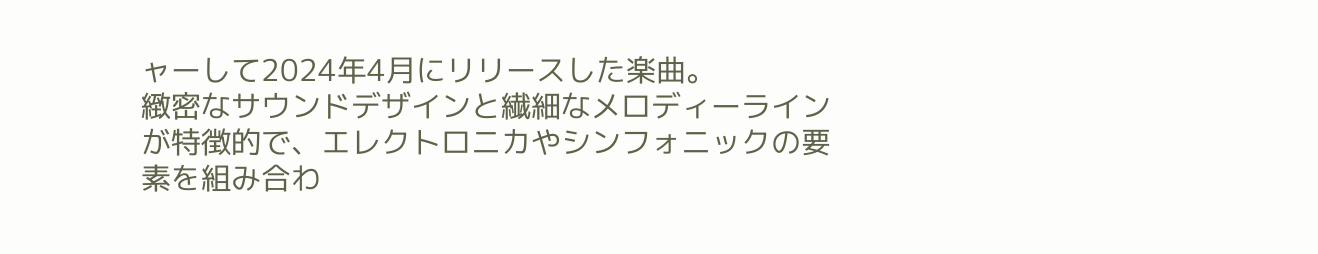ャーして2024年4月にリリースした楽曲。
緻密なサウンドデザインと繊細なメロディーラインが特徴的で、エレクトロニカやシンフォニックの要素を組み合わ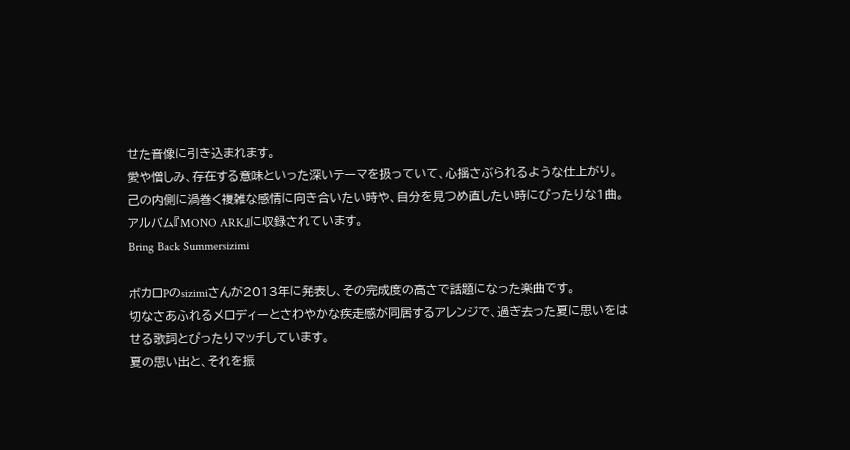せた音像に引き込まれます。
愛や憎しみ、存在する意味といった深いテーマを扱っていて、心揺さぶられるような仕上がり。
己の内側に渦巻く複雑な感情に向き合いたい時や、自分を見つめ直したい時にぴったりな1曲。
アルバム『MONO ARK』に収録されています。
Bring Back Summersizimi

ボカロPのsizimiさんが2013年に発表し、その完成度の高さで話題になった楽曲です。
切なさあふれるメロディーとさわやかな疾走感が同居するアレンジで、過ぎ去った夏に思いをはせる歌詞とぴったりマッチしています。
夏の思い出と、それを振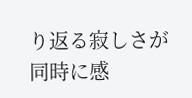り返る寂しさが同時に感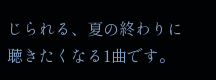じられる、夏の終わりに聴きたくなる1曲です。